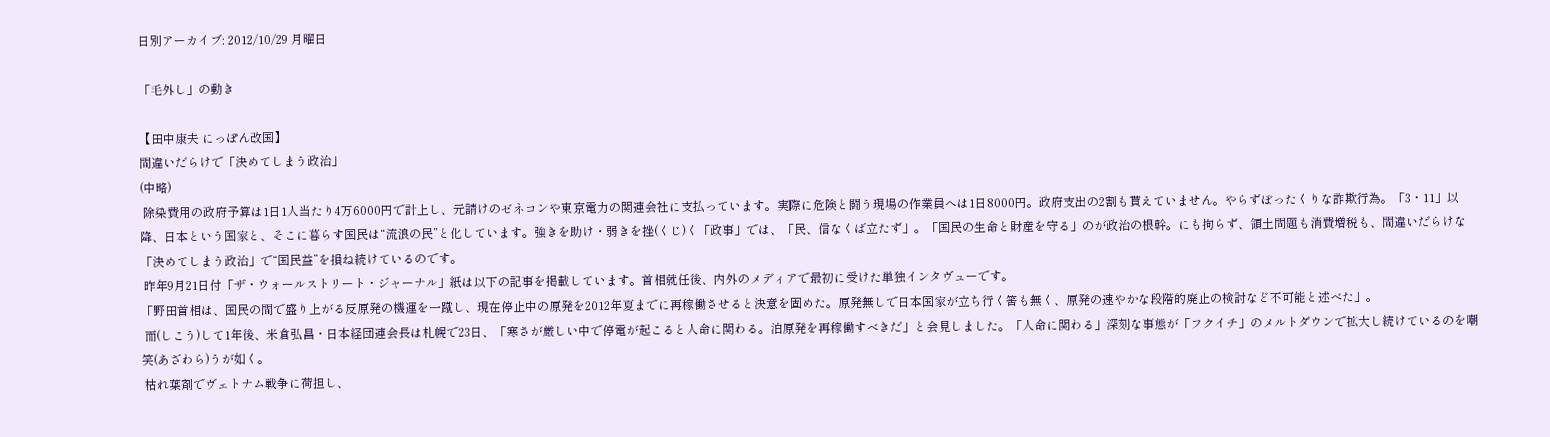日別アーカイブ: 2012/10/29 月曜日

「毛外し」の動き

【田中康夫 にっぽん改国】
間違いだらけで「決めてしまう政治」
(中略)
 除染費用の政府予算は1日1人当たり4万6000円で計上し、元請けのゼネコンや東京電力の関連会社に支払っています。実際に危険と闘う現場の作業員へは1日8000円。政府支出の2割も貰えていません。やらずぼったくりな詐欺行為。「3・11」以降、日本という国家と、そこに暮らす国民は“流浪の民”と化しています。強きを助け・弱きを挫(くじ)く「政事」では、「民、信なくば立たず」。「国民の生命と財産を守る」のが政治の根幹。にも拘らず、領土問題も消費増税も、間違いだらけな「決めてしまう政治」で“国民益”を損ね続けているのです。
 昨年9月21日付「ザ・ウォールストリート・ジャーナル」紙は以下の記事を掲載しています。首相就任後、内外のメディアで最初に受けた単独インタヴューです。
「野田首相は、国民の間で盛り上がる反原発の機運を一蹴し、現在停止中の原発を2012年夏までに再稼働させると決意を固めた。原発無しで日本国家が立ち行く筈も無く、原発の速やかな段階的廃止の検討など不可能と述べた」。
 而(しこう)して1年後、米倉弘昌・日本経団連会長は札幌で23日、「寒さが厳しい中で停電が起こると人命に関わる。泊原発を再稼働すべきだ」と会見しました。「人命に関わる」深刻な事態が「フクイチ」のメルトダウンで拡大し続けているのを嘲笑(あざわら)うが如く。
 枯れ葉剤でヴェトナム戦争に荷担し、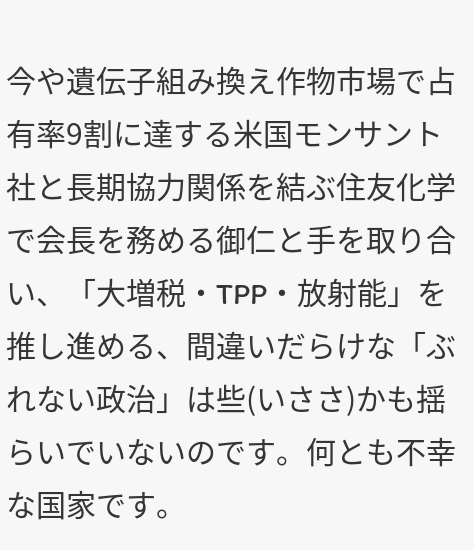今や遺伝子組み換え作物市場で占有率9割に達する米国モンサント社と長期協力関係を結ぶ住友化学で会長を務める御仁と手を取り合い、「大増税・TPP・放射能」を推し進める、間違いだらけな「ぶれない政治」は些(いささ)かも揺らいでいないのです。何とも不幸な国家です。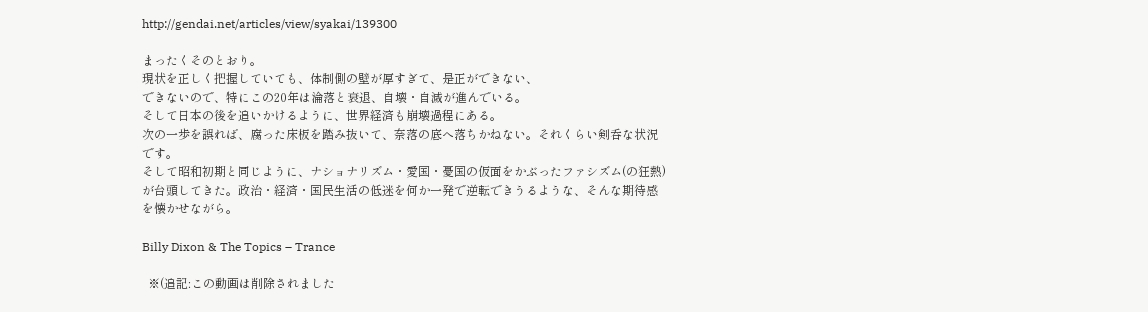http://gendai.net/articles/view/syakai/139300

まったくそのとおり。
現状を正しく把握していても、体制側の壁が厚すぎて、是正ができない、
できないので、特にこの20年は淪落と衰退、自壊・自滅が進んでいる。
そして日本の後を追いかけるように、世界経済も崩壊過程にある。
次の一歩を誤れば、腐った床板を踏み抜いて、奈落の底へ落ちかねない。それくらい剣呑な状況です。
そして昭和初期と同じように、ナショナリズム・愛国・憂国の仮面をかぶったファシズム(の狂熱)が台頭してきた。政治・経済・国民生活の低迷を何か一発で逆転できうるような、そんな期待感を懐かせながら。

Billy Dixon & The Topics – Trance

  ※(追記:この動画は削除されました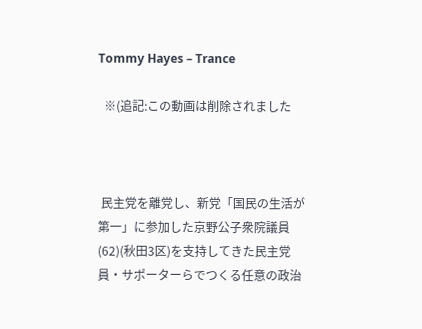Tommy Hayes – Trance

  ※(追記:この動画は削除されました



 民主党を離党し、新党「国民の生活が第一」に参加した京野公子衆院議員(62)(秋田3区)を支持してきた民主党員・サポーターらでつくる任意の政治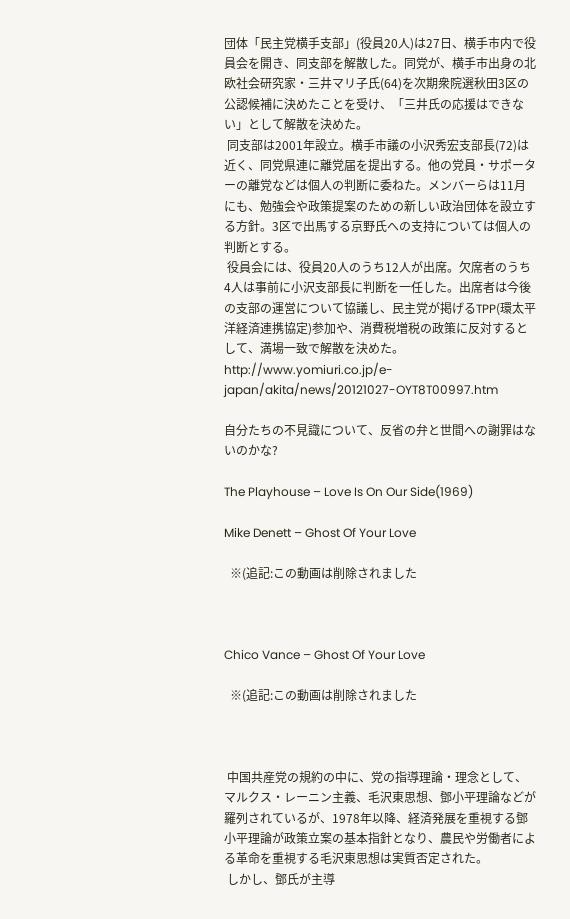団体「民主党横手支部」(役員20人)は27日、横手市内で役員会を開き、同支部を解散した。同党が、横手市出身の北欧社会研究家・三井マリ子氏(64)を次期衆院選秋田3区の公認候補に決めたことを受け、「三井氏の応援はできない」として解散を決めた。
 同支部は2001年設立。横手市議の小沢秀宏支部長(72)は近く、同党県連に離党届を提出する。他の党員・サポーターの離党などは個人の判断に委ねた。メンバーらは11月にも、勉強会や政策提案のための新しい政治団体を設立する方針。3区で出馬する京野氏への支持については個人の判断とする。
 役員会には、役員20人のうち12人が出席。欠席者のうち4人は事前に小沢支部長に判断を一任した。出席者は今後の支部の運営について協議し、民主党が掲げるTPP(環太平洋経済連携協定)参加や、消費税増税の政策に反対するとして、満場一致で解散を決めた。
http://www.yomiuri.co.jp/e-japan/akita/news/20121027-OYT8T00997.htm

自分たちの不見識について、反省の弁と世間への謝罪はないのかな?

The Playhouse – Love Is On Our Side(1969)

Mike Denett – Ghost Of Your Love

  ※(追記:この動画は削除されました



Chico Vance – Ghost Of Your Love

  ※(追記:この動画は削除されました



 中国共産党の規約の中に、党の指導理論・理念として、マルクス・レーニン主義、毛沢東思想、鄧小平理論などが羅列されているが、1978年以降、経済発展を重視する鄧小平理論が政策立案の基本指針となり、農民や労働者による革命を重視する毛沢東思想は実質否定された。
 しかし、鄧氏が主導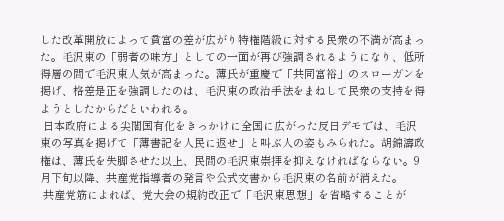した改革開放によって貧富の差が広がり特権階級に対する民衆の不満が高まった。毛沢東の「弱者の味方」としての一面が再び強調されるようになり、低所得層の間で毛沢東人気が高まった。薄氏が重慶で「共同富裕」のスローガンを掲げ、格差是正を強調したのは、毛沢東の政治手法をまねして民衆の支持を得ようとしたからだといわれる。
 日本政府による尖閣国有化をきっかけに全国に広がった反日デモでは、毛沢東の写真を掲げて「薄書記を人民に返せ」と叫ぶ人の姿もみられた。胡錦濤政権は、薄氏を失脚させた以上、民間の毛沢東崇拝を抑えなければならない。9月下旬以降、共産党指導者の発言や公式文書から毛沢東の名前が消えた。
 共産党筋によれば、党大会の規約改正で「毛沢東思想」を省略することが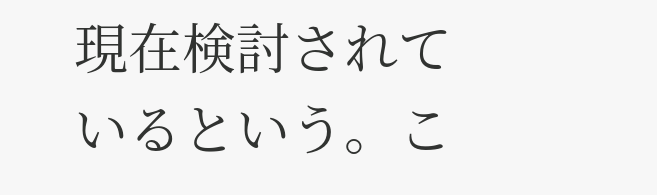現在検討されているという。こ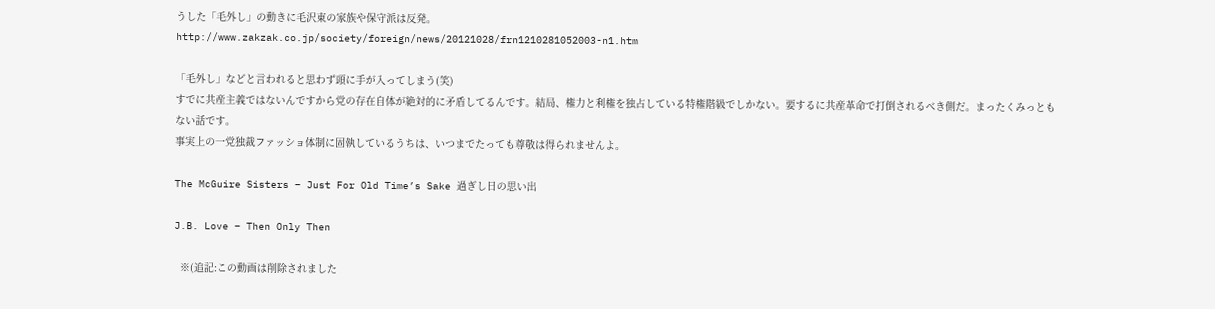うした「毛外し」の動きに毛沢東の家族や保守派は反発。
http://www.zakzak.co.jp/society/foreign/news/20121028/frn1210281052003-n1.htm

「毛外し」などと言われると思わず頭に手が入ってしまう(笑)
すでに共産主義ではないんですから党の存在自体が絶対的に矛盾してるんです。結局、権力と利権を独占している特権階級でしかない。要するに共産革命で打倒されるべき側だ。まったくみっともない話です。
事実上の一党独裁ファッショ体制に固執しているうちは、いつまでたっても尊敬は得られませんよ。

The McGuire Sisters – Just For Old Time’s Sake 過ぎし日の思い出

J.B. Love – Then Only Then

  ※(追記:この動画は削除されました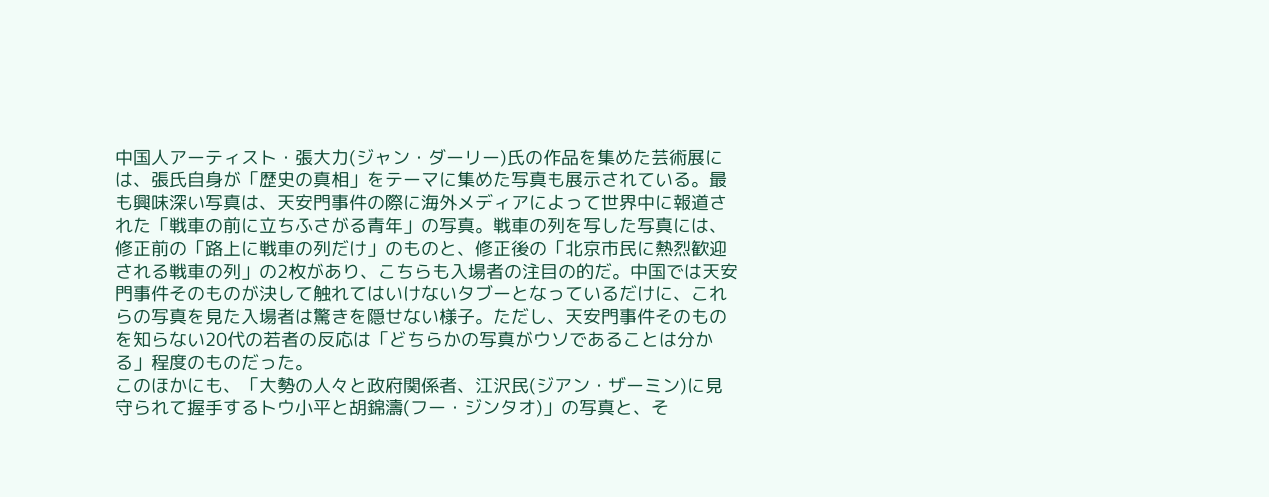中国人アーティスト・張大力(ジャン・ダーリー)氏の作品を集めた芸術展には、張氏自身が「歴史の真相」をテーマに集めた写真も展示されている。最も興味深い写真は、天安門事件の際に海外メディアによって世界中に報道された「戦車の前に立ちふさがる青年」の写真。戦車の列を写した写真には、修正前の「路上に戦車の列だけ」のものと、修正後の「北京市民に熱烈歓迎される戦車の列」の2枚があり、こちらも入場者の注目の的だ。中国では天安門事件そのものが決して触れてはいけないタブーとなっているだけに、これらの写真を見た入場者は驚きを隠せない様子。ただし、天安門事件そのものを知らない20代の若者の反応は「どちらかの写真がウソであることは分かる」程度のものだった。
このほかにも、「大勢の人々と政府関係者、江沢民(ジアン・ザーミン)に見守られて握手するトウ小平と胡錦濤(フー・ジンタオ)」の写真と、そ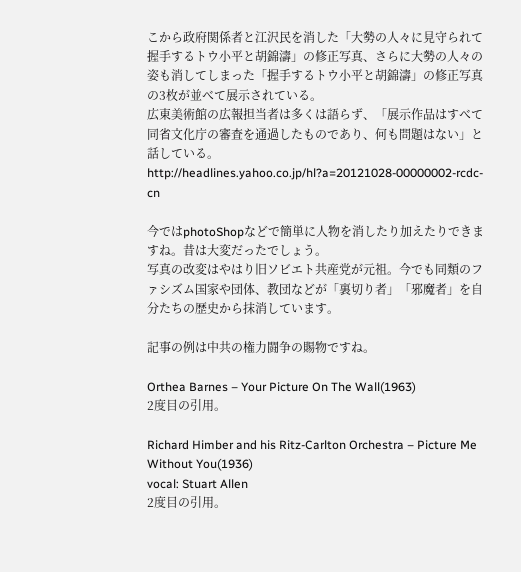こから政府関係者と江沢民を消した「大勢の人々に見守られて握手するトウ小平と胡錦濤」の修正写真、さらに大勢の人々の姿も消してしまった「握手するトウ小平と胡錦濤」の修正写真の3枚が並べて展示されている。
広東美術館の広報担当者は多くは語らず、「展示作品はすべて同省文化庁の審査を通過したものであり、何も問題はない」と話している。
http://headlines.yahoo.co.jp/hl?a=20121028-00000002-rcdc-cn

今ではphotoShopなどで簡単に人物を消したり加えたりできますね。昔は大変だったでしょう。
写真の改変はやはり旧ソビエト共産党が元祖。今でも同類のファシズム国家や団体、教団などが「裏切り者」「邪魔者」を自分たちの歴史から抹消しています。

記事の例は中共の権力闘争の賜物ですね。

Orthea Barnes – Your Picture On The Wall(1963)
2度目の引用。

Richard Himber and his Ritz-Carlton Orchestra – Picture Me Without You(1936)
vocal: Stuart Allen
2度目の引用。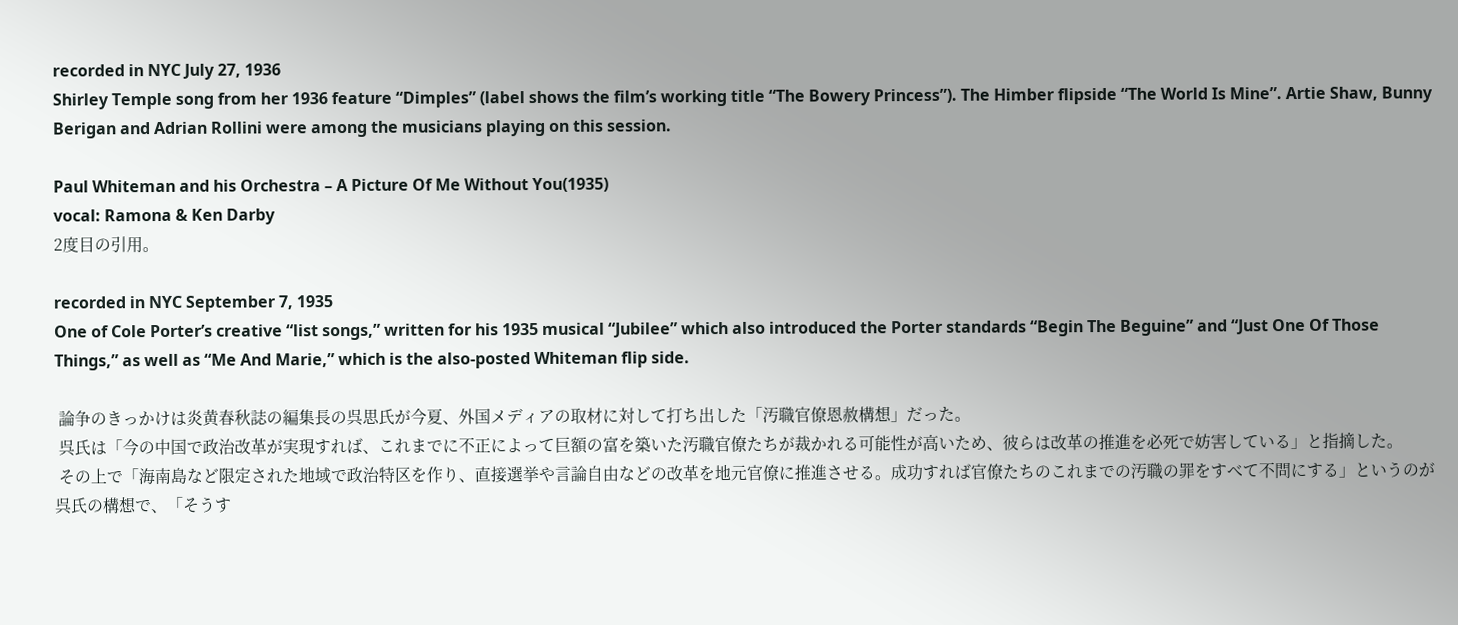recorded in NYC July 27, 1936
Shirley Temple song from her 1936 feature “Dimples” (label shows the film’s working title “The Bowery Princess”). The Himber flipside “The World Is Mine”. Artie Shaw, Bunny Berigan and Adrian Rollini were among the musicians playing on this session.

Paul Whiteman and his Orchestra – A Picture Of Me Without You(1935)
vocal: Ramona & Ken Darby
2度目の引用。

recorded in NYC September 7, 1935
One of Cole Porter’s creative “list songs,” written for his 1935 musical “Jubilee” which also introduced the Porter standards “Begin The Beguine” and “Just One Of Those Things,” as well as “Me And Marie,” which is the also-posted Whiteman flip side.

 論争のきっかけは炎黄春秋誌の編集長の呉思氏が今夏、外国メディアの取材に対して打ち出した「汚職官僚恩赦構想」だった。
 呉氏は「今の中国で政治改革が実現すれば、これまでに不正によって巨額の富を築いた汚職官僚たちが裁かれる可能性が高いため、彼らは改革の推進を必死で妨害している」と指摘した。
 その上で「海南島など限定された地域で政治特区を作り、直接選挙や言論自由などの改革を地元官僚に推進させる。成功すれば官僚たちのこれまでの汚職の罪をすべて不問にする」というのが呉氏の構想で、「そうす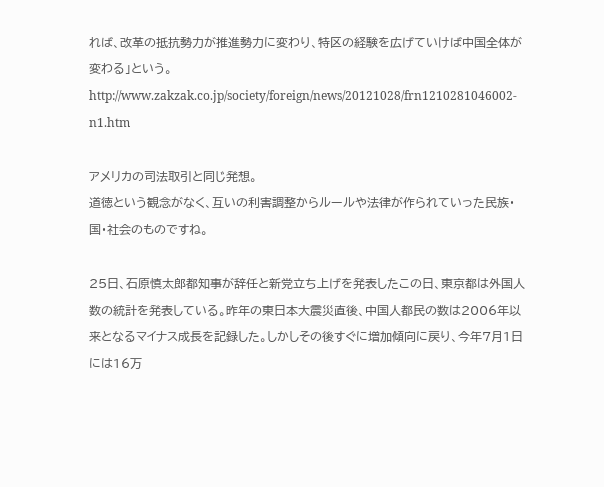れば、改革の抵抗勢力が推進勢力に変わり、特区の経験を広げていけば中国全体が変わる」という。
http://www.zakzak.co.jp/society/foreign/news/20121028/frn1210281046002-n1.htm

アメリカの司法取引と同じ発想。
道徳という観念がなく、互いの利害調整からルールや法律が作られていった民族・国・社会のものですね。

25日、石原慎太郎都知事が辞任と新党立ち上げを発表したこの日、東京都は外国人数の統計を発表している。昨年の東日本大震災直後、中国人都民の数は2006年以来となるマイナス成長を記録した。しかしその後すぐに増加傾向に戻り、今年7月1日には16万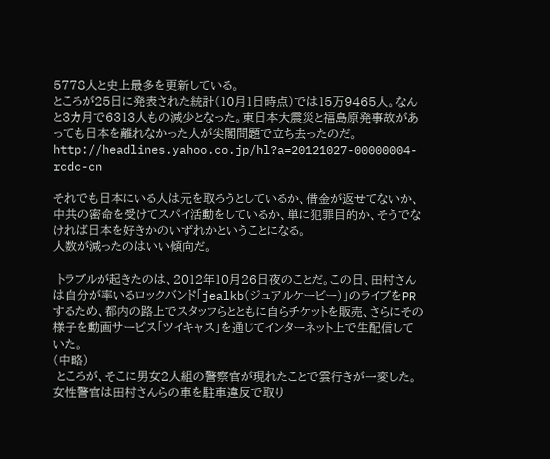5778人と史上最多を更新している。
ところが25日に発表された統計(10月1日時点)では15万9465人。なんと3カ月で6313人もの減少となった。東日本大震災と福島原発事故があっても日本を離れなかった人が尖閣問題で立ち去ったのだ。
http://headlines.yahoo.co.jp/hl?a=20121027-00000004-rcdc-cn

それでも日本にいる人は元を取ろうとしているか、借金が返せてないか、中共の密命を受けてスパイ活動をしているか、単に犯罪目的か、そうでなければ日本を好きかのいずれかということになる。
人数が減ったのはいい傾向だ。

 トラブルが起きたのは、2012年10月26日夜のことだ。この日、田村さんは自分が率いるロックバンド「jealkb(ジュアルケービー)」のライブをPRするため、都内の路上でスタッフらとともに自らチケットを販売、さらにその様子を動画サービス「ツイキャス」を通じてインターネット上で生配信していた。
(中略)
 ところが、そこに男女2人組の警察官が現れたことで雲行きが一変した。女性警官は田村さんらの車を駐車違反で取り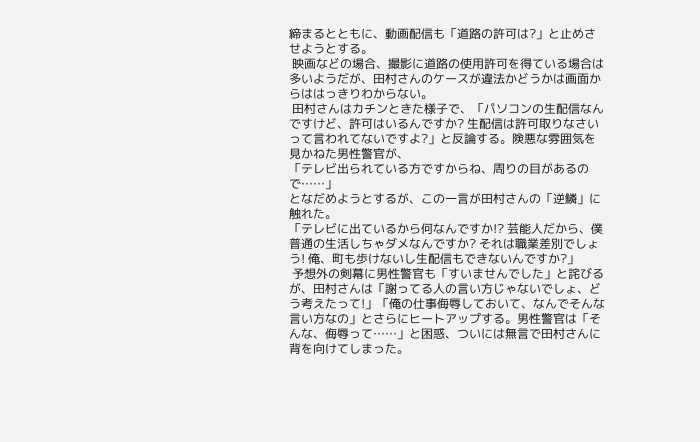締まるとともに、動画配信も「道路の許可は?」と止めさせようとする。
 映画などの場合、撮影に道路の使用許可を得ている場合は多いようだが、田村さんのケースが違法かどうかは画面からははっきりわからない。
 田村さんはカチンときた様子で、「パソコンの生配信なんですけど、許可はいるんですか? 生配信は許可取りなさいって言われてないですよ?」と反論する。険悪な雰囲気を見かねた男性警官が、
「テレビ出られている方ですからね、周りの目があるので……」
となだめようとするが、この一言が田村さんの「逆鱗」に触れた。
「テレビに出ているから何なんですか!? 芸能人だから、僕普通の生活しちゃダメなんですか? それは職業差別でしょう! 俺、町も歩けないし生配信もできないんですか?」
 予想外の剣幕に男性警官も「すいませんでした」と詫びるが、田村さんは「謝ってる人の言い方じゃないでしょ、どう考えたって!」「俺の仕事侮辱しておいて、なんでそんな言い方なの」とさらにヒートアップする。男性警官は「そんな、侮辱って……」と困惑、ついには無言で田村さんに背を向けてしまった。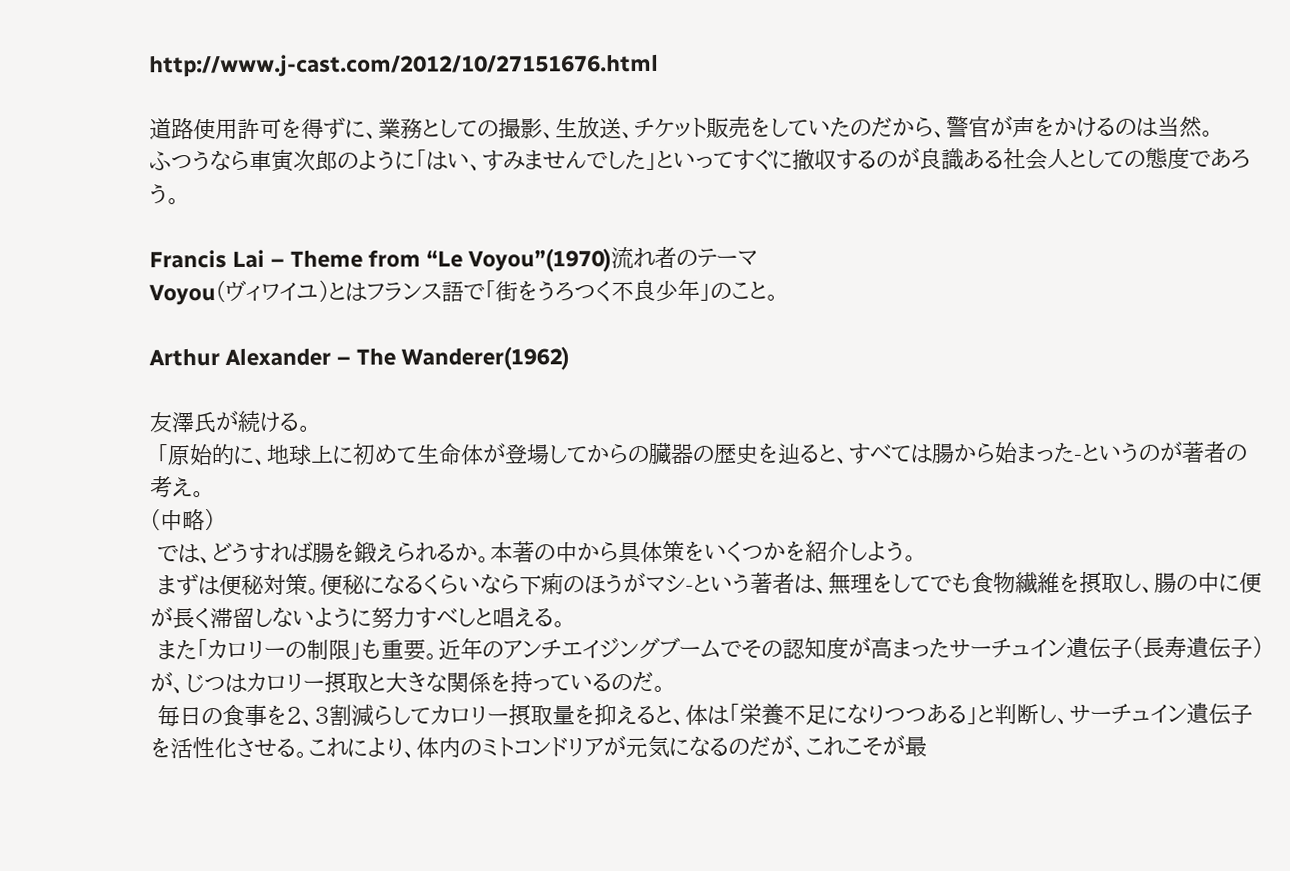http://www.j-cast.com/2012/10/27151676.html

道路使用許可を得ずに、業務としての撮影、生放送、チケット販売をしていたのだから、警官が声をかけるのは当然。
ふつうなら車寅次郎のように「はい、すみませんでした」といってすぐに撤収するのが良識ある社会人としての態度であろう。

Francis Lai – Theme from “Le Voyou”(1970)流れ者のテーマ
Voyou(ヴィワイユ)とはフランス語で「街をうろつく不良少年」のこと。

Arthur Alexander – The Wanderer(1962)

友澤氏が続ける。
 「原始的に、地球上に初めて生命体が登場してからの臓器の歴史を辿ると、すべては腸から始まった-というのが著者の考え。
(中略)
 では、どうすれば腸を鍛えられるか。本著の中から具体策をいくつかを紹介しよう。
 まずは便秘対策。便秘になるくらいなら下痢のほうがマシ-という著者は、無理をしてでも食物繊維を摂取し、腸の中に便が長く滞留しないように努力すべしと唱える。
 また「カロリーの制限」も重要。近年のアンチエイジングブームでその認知度が高まったサーチュイン遺伝子(長寿遺伝子)が、じつはカロリー摂取と大きな関係を持っているのだ。
 毎日の食事を2、3割減らしてカロリー摂取量を抑えると、体は「栄養不足になりつつある」と判断し、サーチュイン遺伝子を活性化させる。これにより、体内のミトコンドリアが元気になるのだが、これこそが最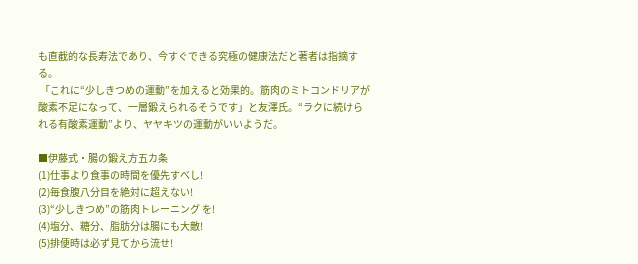も直截的な長寿法であり、今すぐできる究極の健康法だと著者は指摘する。
 「これに“少しきつめの運動”を加えると効果的。筋肉のミトコンドリアが酸素不足になって、一層鍛えられるそうです」と友澤氏。“ラクに続けられる有酸素運動”より、ヤヤキツの運動がいいようだ。

■伊藤式・腸の鍛え方五カ条
(1)仕事より食事の時間を優先すべし!
(2)毎食腹八分目を絶対に超えない!
(3)“少しきつめ”の筋肉トレーニング を!
(4)塩分、糖分、脂肪分は腸にも大敵!
(5)排便時は必ず見てから流せ!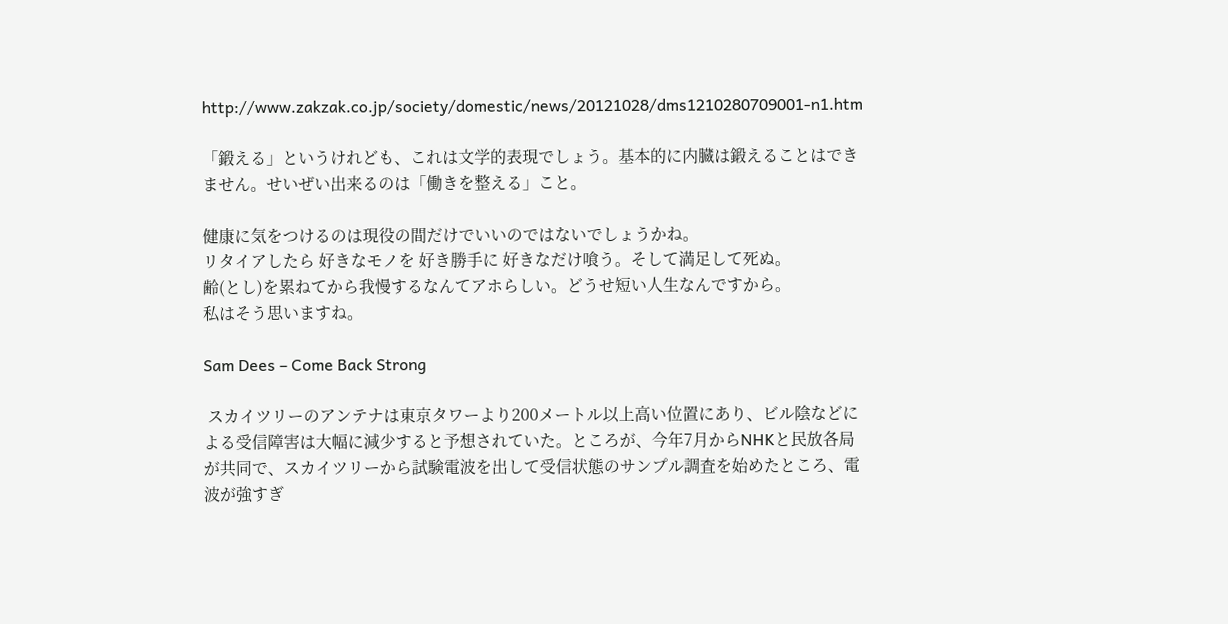http://www.zakzak.co.jp/society/domestic/news/20121028/dms1210280709001-n1.htm

「鍛える」というけれども、これは文学的表現でしょう。基本的に内臓は鍛えることはできません。せいぜい出来るのは「働きを整える」こと。

健康に気をつけるのは現役の間だけでいいのではないでしょうかね。
リタイアしたら 好きなモノを 好き勝手に 好きなだけ喰う。そして満足して死ぬ。
齢(とし)を累ねてから我慢するなんてアホらしい。どうせ短い人生なんですから。
私はそう思いますね。

Sam Dees – Come Back Strong

 スカイツリーのアンテナは東京タワーより200メートル以上高い位置にあり、ビル陰などによる受信障害は大幅に減少すると予想されていた。ところが、今年7月からNHKと民放各局が共同で、スカイツリーから試験電波を出して受信状態のサンプル調査を始めたところ、電波が強すぎ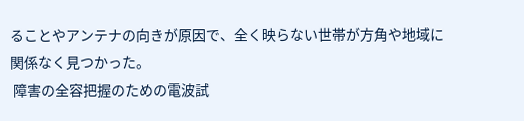ることやアンテナの向きが原因で、全く映らない世帯が方角や地域に関係なく見つかった。
 障害の全容把握のための電波試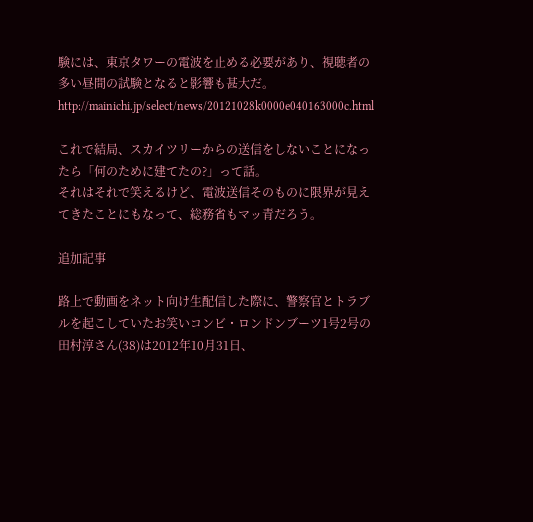験には、東京タワーの電波を止める必要があり、視聴者の多い昼間の試験となると影響も甚大だ。
http://mainichi.jp/select/news/20121028k0000e040163000c.html

これで結局、スカイツリーからの送信をしないことになったら「何のために建てたの?」って話。
それはそれで笑えるけど、電波送信そのものに限界が見えてきたことにもなって、総務省もマッ青だろう。

追加記事

路上で動画をネット向け生配信した際に、警察官とトラブルを起こしていたお笑いコンビ・ロンドンブーツ1号2号の田村淳さん(38)は2012年10月31日、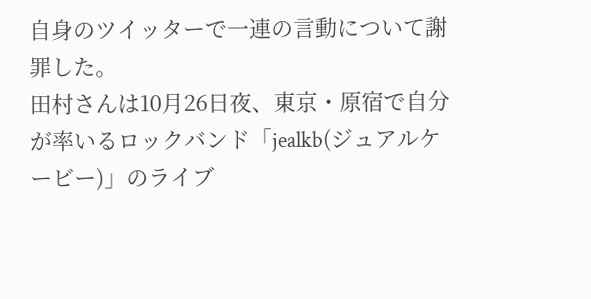自身のツイッターで一連の言動について謝罪した。
田村さんは10月26日夜、東京・原宿で自分が率いるロックバンド「jealkb(ジュアルケービー)」のライブ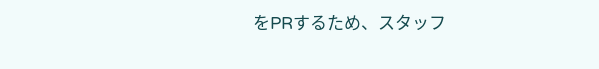をPRするため、スタッフ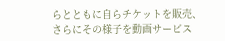らとともに自らチケットを販売、さらにその様子を動画サービス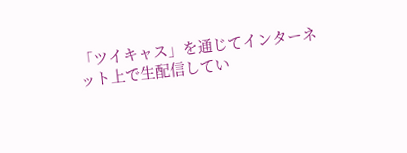「ツイキャス」を通じてインターネット上で生配信してい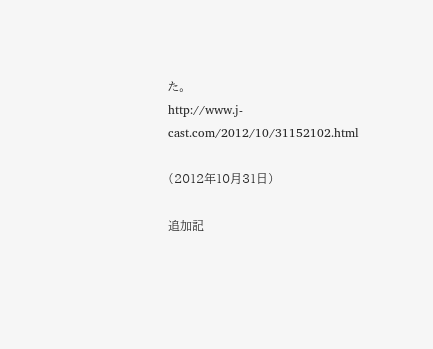た。
http://www.j-cast.com/2012/10/31152102.html

(2012年10月31日)

追加記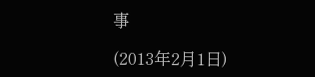事

(2013年2月1日)